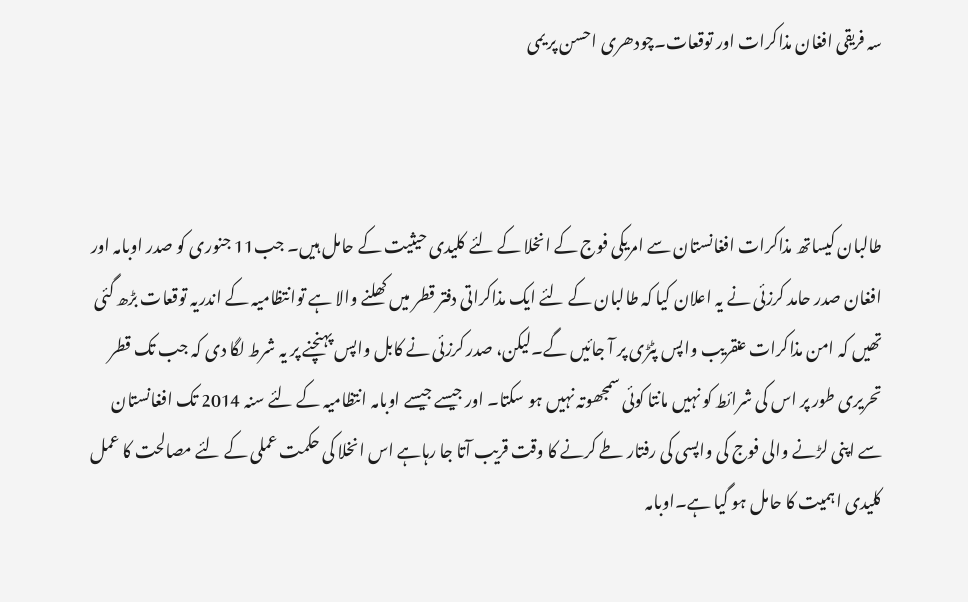سہ فریقی افغان مذاکرات اور توقعات۔چودھری احسن پر یمی



طالبان کیساتھ مذاکرات افغانستان سے امریکی فوج کے انخلا کے لئے کلیدی حیثیت کے حامل ہیں۔ جب11 جنوری کو صدر اوبامہ اور افغان صدر حامد کرزئی نے یہ اعلان کیا کہ طالبان کے لئے ایک مذاکراتی دفتر قطر میں کھلنے والا ہے توانتظامیہ کے اندریہ توقعات بڑھ گئی تھیں کہ امن مذاکرات عنقریب واپس پٹڑی پر آ جائیں گے۔لیکن، صدر کرزئی نے کابل واپس پہنچنے پر یہ شرط لگا دی کہ جب تک قطر تحریری طور پر اس کی شرائط کو نہیں مانتا کوئی سمجھوتہ نہیں ہو سکتا۔ اور جیسے جیسے اوبامہ انتظامیہ کے لئے سنہ 2014 تک افغانستان سے اپنی لڑنے والی فوج کی واپسی کی رفتار طے کرنے کا وقت قریب آتا جا رہاہے اس انخلا کی حکمت عملی کے لئے مصالحت کا عمل کلیدی اہمیت کا حامل ہو گیا ہے۔اوبامہ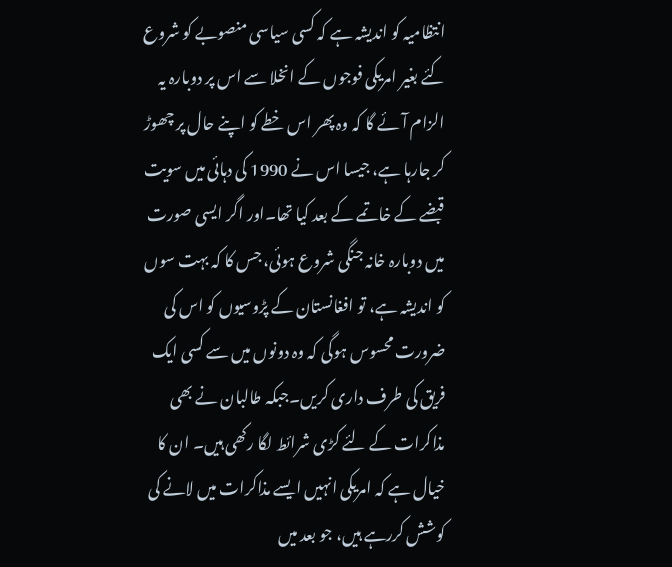انتظامیہ کو اندیشہ ہے کہ کسی سیاسی منصوبے کو شروع کئے بغیر امریکی فوجوں کے انخلا سے اس پر دوبارہ یہ الزام آئے گا کہ وہ پھر اس خطے کو اپنے حال پر چھوڑ کر جارہا ہے، جیسا اس نے 1990 کی دہائی میں سویت قبضے کے خاتمے کے بعد کیا تھا۔اور اگر ایسی صورت میں دوبارہ خانہ جنگی شروع ہوئی، جس کا کہ بہت سوں کو اندیشہ ہے، تو افغانستان کے پڑوسیوں کو اس کی ضرورت محسوس ہوگی کہ وہ دونوں میں سے کسی ایک فریق کی طرف داری کریں۔جبکہ طالبان نے بھی مذاکرات کے لئے کڑی شرائط لگا رکھی ہیں۔ ان کا خیال ہے کہ امریکی انہیں ایسے مذاکرات میں لانے کی کوشش کررہے ہیں، جو بعد میں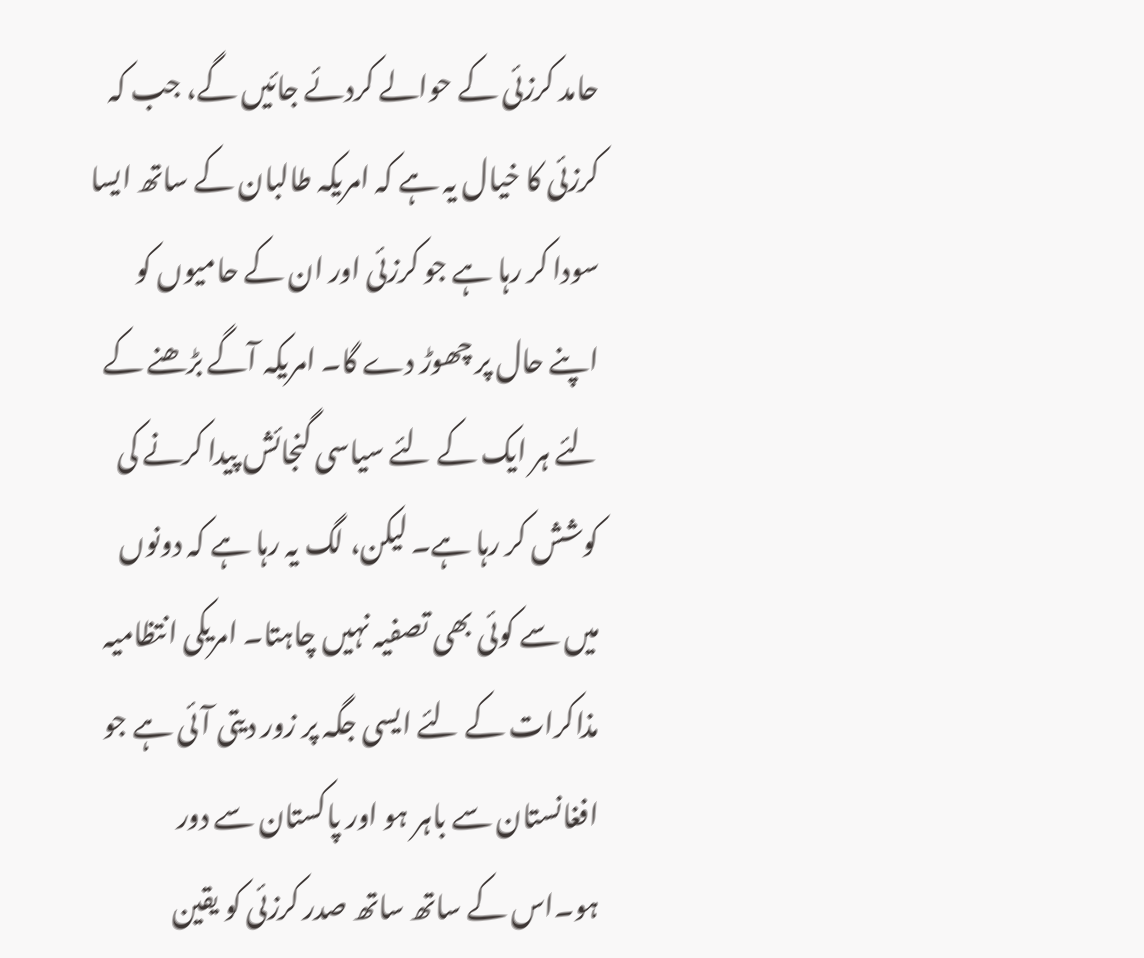حامد کرزئی کے حوالے کردئے جائیں گے، جب کہ کرزئی کا خیال یہ ہے کہ امریکہ طالبان کے ساتھ ایسا سودا کر رہا ہے جو کرزئی اور ان کے حامیوں کو اپنے حال پر چھوڑ دے گا۔ امریکہ آگے بڑھنے کے لئے ہر ایک کے لئے سیاسی گنجائش پیدا کرنے کی کوشش کر رہا ہے۔ لیکن، لگ یہ رہا ہے کہ دونوں میں سے کوئی بھی تصفیہ نہیں چاہتا۔ امریکی انتظامیہ مذاکرات کے لئے ایسی جگہ پر زور دیتی آئی ہے جو افغانستان سے باہر ہو اور پاکستان سے دور ہو۔اس کے ساتھ ساتھ صدر کرزئی کو یقین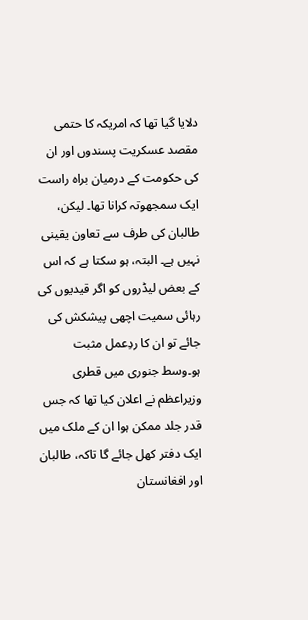دلایا گیا تھا کہ امریکہ کا حتمی مقصد عسکریت پسندوں اور ان کی حکومت کے درمیان براہ راست ایک سمجھوتہ کرانا تھا۔ لیکن، طالبان کی طرف سے تعاون یقینی نہیں ہے۔ البتہ، ہو سکتا ہے کہ اس کے بعض لیڈروں کو اگر قیدیوں کی رہائی سمیت اچھی پیشکش کی جائے تو ان کا ردِعمل مثبت ہو۔وسط جنوری میں قطری وزیراعظم نے اعلان کیا تھا کہ جس قدر جلد ممکن ہوا ان کے ملک میں ایک دفتر کھل جائے گا تاکہ، طالبان اور افغانستان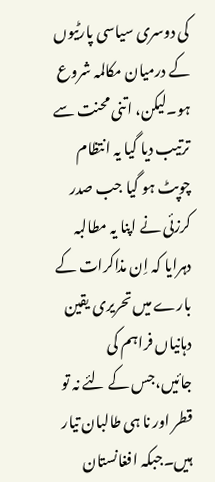کی دوسری سیاسی پارٹیوں کے درمیان مکالمہ شروع ہو۔لیکن، اتنی محنت سے ترتیب دیا گیا یہ انتظام چوپٹ ہو گیا جب صدر کرزئی نے اپنا یہ مطالبہ دہرایا کہ اِن مذاکرات کے بارے میں تحریری یقین دہانیاں فراہم کی جائیں،جس کے لئے نہ تو قطر اور نا ہی طالبان تیار ہیں۔جبکہ افغانستان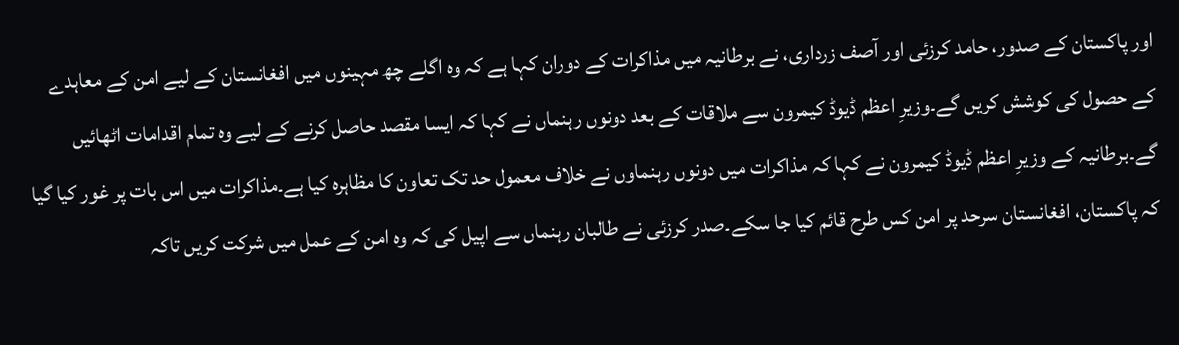اور پاکستان کے صدور، حامد کرزئی اور آصف زرداری، نے برطانیہ میں مذاکرات کے دوران کہا ہے کہ وہ اگلے چھ مہینوں میں افغانستان کے لیے امن کے معاہدے کے حصول کی کوشش کریں گے۔وزیرِ اعظم ڈیوڈ کیمرون سے ملاقات کے بعد دونوں رہنماں نے کہا کہ ایسا مقصد حاصل کرنے کے لیے وہ تمام اقدامات اٹھائیں گے۔برطانیہ کے وزیرِ اعظم ڈیوڈ کیمرون نے کہا کہ مذاکرات میں دونوں رہنماوں نے خلاف معمول حد تک تعاون کا مظاہرہ کیا ہے۔مذاکرات میں اس بات پر غور کیا گیا کہ پاکستان، افغانستان سرحد پر امن کس طرح قائم کیا جا سکے۔صدر کرزئی نے طالبان رہنماں سے اپیل کی کہ وہ امن کے عمل میں شرکت کریں تاکہ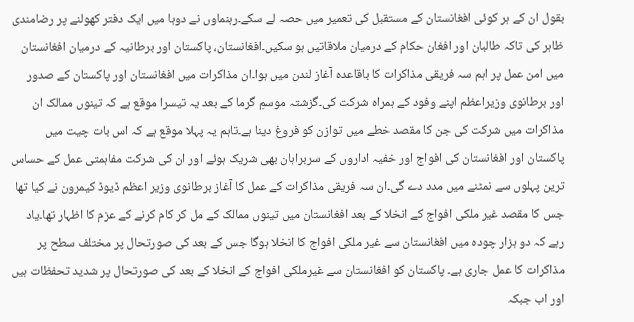بقول ان کے ہر کوئی افغانستان کے مستقبل کی تعمیر میں حصہ لے سکے۔رہنماوں نے دوہا میں ایک دفتر کھولنے پر رضامندی ظاہر کی تاکہ طالبان اور افغان حکام کے درمیان ملاقاتیں ہو سکیں۔افغانستان، پاکستان اور برطانیہ کے درمیان افغانستان میں امن عمل پر اہم سہ فریقی مذاکرات کا باقاعدہ آغاز لندن میں ہوا۔ان مذاکرات میں افغانستان اور پاکستان کے صدور اور برطانوی وزیراعظم اپنے وفود کے ہمراہ شرکت کی۔گزشتہ موسمِ گرما کے بعد یہ تیسرا موقع ہے کہ تینوں ممالک ان مذاکرات میں شرکت کی جن کا مقصد خطے میں توازن کو فروغ دینا ہے۔تاہم یہ پہلا موقع ہے کہ اس بات چیت میں پاکستان اور افغانستان کی افواج اور خفیہ اداروں کے سربراہان بھی شریک ہوئے اور ان کی شرکت مفاہمتی عمل کے حساس ترین پہلوں سے نمٹنے میں مدد دے گی۔ان سہ فریقی مذاکرات کے عمل کا آغاز برطانوی وزیر اعظم ڈیوڈ کیمرون نے کیا تھا جس کا مقصد غیر ملکی افواج کے انخلا کے بعد افغانستان میں تینوں ممالک کے مل کر کام کرنے کے عزم کا اظہار تھا۔یاد رہے کہ دو ہزار چودہ میں افغانستان سے غیر ملکی افواج کا انخلا ہوگا جس کے بعد کی صورتحال پر مختلف سطح پر مذاکرات کا عمل جاری ہے۔ پاکستان کو افغانستان سے غیرملکی افواج کے انخلا کے بعد کی صورتحال پر شدید تحفظات ہیں اور اب جبکہ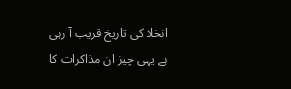انخلا کی تاریخ قریب آ رہی ہے یہی چیز ان مذاکرات کا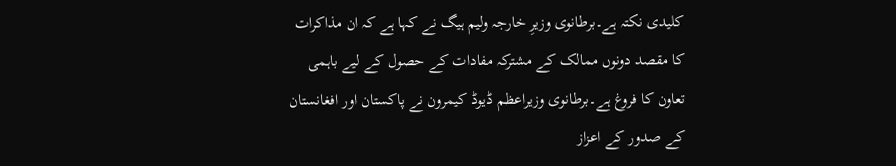کلیدی نکتہ ہے۔برطانوی وزیرِ خارجہ ولیم ہیگ نے کہا ہے کہ ان مذاکرات کا مقصد دونوں ممالک کے مشترکہ مفادات کے حصول کے لیے باہمی تعاون کا فروغ ہے۔برطانوی وزیراعظم ڈیوڈ کیمرون نے پاکستان اور افغانستان کے صدور کے اعزاز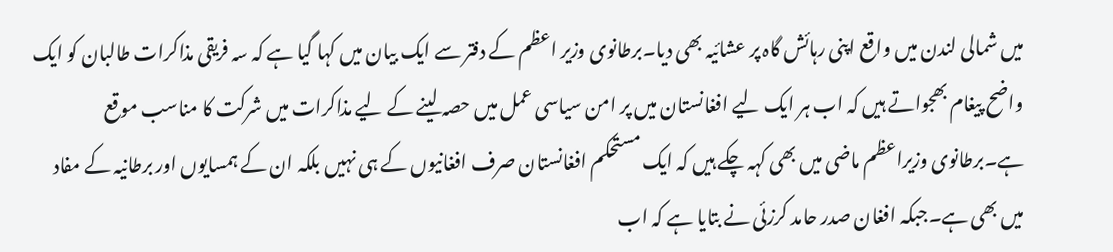میں شمالی لندن میں واقع اپنی رہائش گاہ پر عشائیہ بھی دیا۔برطانوی وزیر اعظم کے دفتر سے ایک بیان میں کہا گیا ہے کہ سہ فریقی مذاکرات طالبان کو ایک واضح پیغام بھجواتے ہیں کہ اب ہر ایک لیے افغانستان میں پر امن سیاسی عمل میں حصہ لینے کے لیے مذاکرات میں شرکت کا مناسب موقع ہے۔برطانوی وزیراعظم ماضی میں بھی کہہ چکے ہیں کہ ایک مستحکم افغانستان صرف افغانیوں کے ہی نہیں بلکہ ان کے ہمسایوں اور برطانیہ کے مفاد میں بھی ہے۔جبکہ افغان صدر حامد کرزئی نے بتایا ہے کہ اب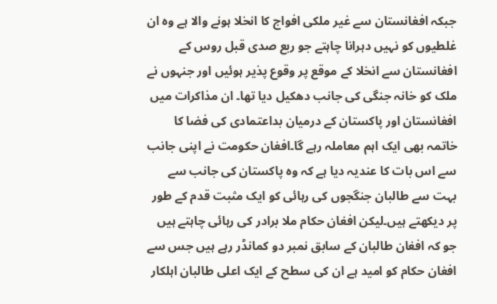جبکہ افغانستان سے غیر ملکی افواج کا انخلا ہونے والا ہے وہ ان غلطیوں کو نہیں دہرانا چاہتے جو ربع صدی قبل روس کے افغانستان سے انخلا کے موقع پر وقوع پذیر ہوئیں اور جنہوں نے ملک کو خانہ جنگی کی جانب دھکیل دیا تھا۔ ان مذاکرات میں افغانستان اور پاکستان کے درمیان بداعتمادی کی فضا کا خاتمہ بھی ایک اہم معاملہ رہے گا۔افغان حکومت نے اپنی جانب سے اس بات کا عندیہ دیا ہے کہ وہ پاکستان کی جانب سے بہت سے طالبان جنگجوں کی رہائی کو ایک مثبت قدم کے طور پر دیکھتے ہیں۔لیکن افغان حکام ملا برادر کی رہائی چاہتے ہیں جو کہ افغان طالبان کے سابق نمبر دو کمانڈر رہے ہیں جس سے افغان حکام کو امید ہے ان کی سطح کے ایک اعلی طالبان اہلکار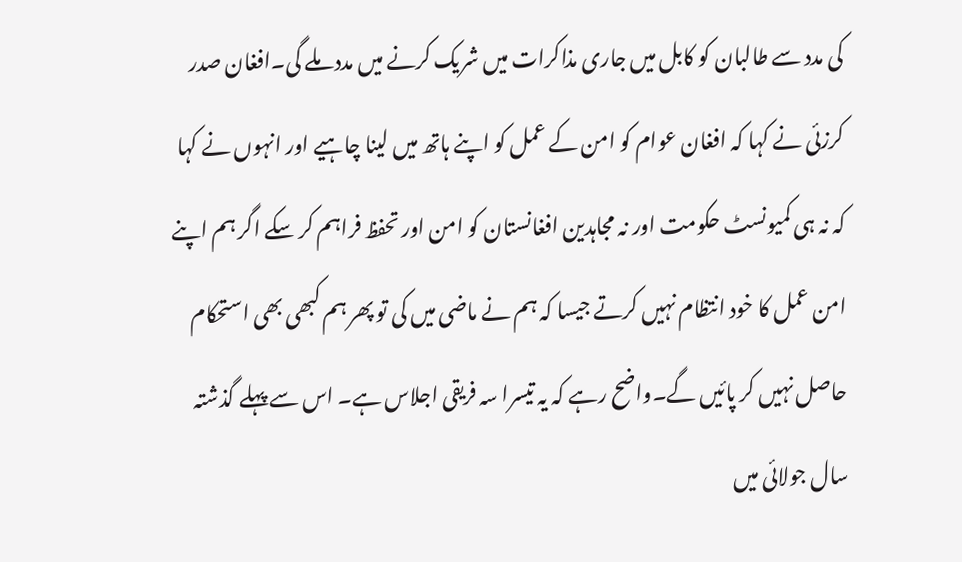کی مدد سے طالبان کو کابل میں جاری مذاکرات میں شریک کرنے میں مدد ملے گی۔افغان صدر کرزئی نے کہا کہ افغان عوام کو امن کے عمل کو اپنے ہاتھ میں لینا چاہیے اور انہوں نے کہا کہ نہ ہی کمیونسٹ حکومت اور نہ مجاہدین افغانستان کو امن اور تحفظ فراہم کر سکے اگر ہم اپنے امن عمل کا خود انتظام نہیں کرتے جیسا کہ ہم نے ماضی میں کی تو پھر ہم کبھی بھی استحکام حاصل نہیں کر پائیں گے۔واضح رہے کہ یہ تیسرا سہ فریقی اجلاس ہے۔ اس سے پہلے گذشتہ سال جولائی میں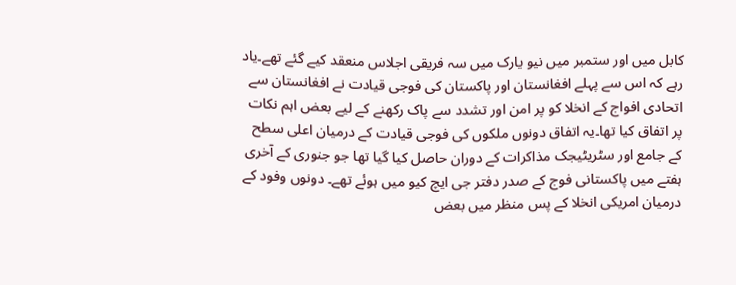کابل میں اور ستمبر میں نیو یارک میں سہ فریقی اجلاس منعقد کیے گئے تھے۔یاد رہے کہ اس سے پہلے افغانستان اور پاکستان کی فوجی قیادت نے افغانستان سے اتحادی افواج کے انخلا کو پر امن اور تشدد سے پاک رکھنے کے لیے بعض اہم نکات پر اتفاق کیا تھا۔یہ اتفاق دونوں ملکوں کی فوجی قیادت کے درمیان اعلی سطح کے جامع اور سٹریٹیجک مذاکرات کے دوران حاصل کیا گیا تھا جو جنوری کے آخری ہفتے میں پاکستانی فوج کے صدر دفتر جی ایچ کیو میں ہوئے تھے۔ دونوں وفود کے درمیان امریکی انخلا کے پس منظر میں بعض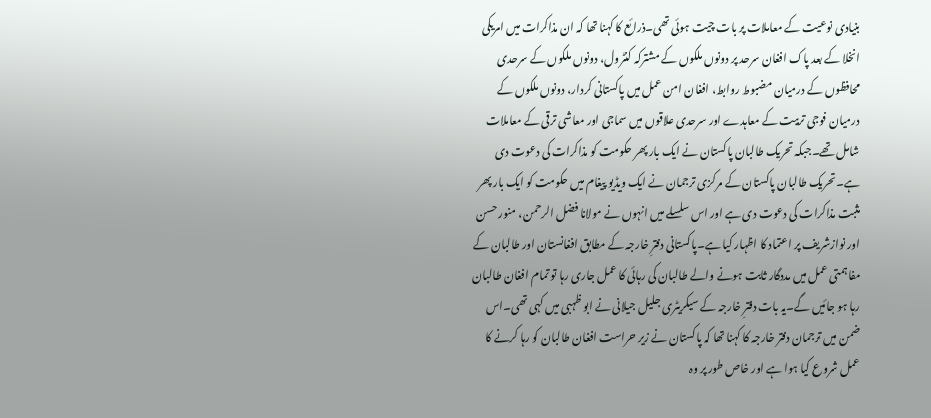بنیادی نوعیت کے معاملات پر بات چیت ہوئی تھی۔ذرائع کا کہنا تھا کہ ان مذاکرات میں امریکی انخلا کے بعد پاک افغان سرحد پر دونوں ملکوں کے مشترکہ کنٹرول، دونوں ملکوں کے سرحدی محافظوں کے درمیان مضبوط روابط، افغان امن عمل میں پاکستانی کردار، دونوں ملکوں کے درمیان فوجی تربیت کے معاہدے اور سرحدی علاقوں میں سماجی اور معاشی ترقی کے معاملات شامل تھے۔جبکہ تحریک طالبان پاکستان نے ایک بار پھر حکومت کو مذاکرات کی دعوت دی ہے۔تحریک طالبان پاکستان کے مرکزی ترجمان نے ایک ویڈیو پیغام میں حکومت کو ایک بار پھر مثبت مذاکرات کی دعوت دی ہے اور اس سلسلے میں انہوں نے مولانا فضل الرحمن، منور حسن اور نوازشریف پر اعتماد کا اظہار کیا ہے۔پاکستانی دفترِ خارجہ کے مطابق افغانستان اور طالبان کے مفاہمتی عمل میں مددگار ثابت ہونے والے طالبان کی رہائی کا عمل جاری رہا تو تمام افغان طالبان رہا ہو جائیں گے۔یہ بات دفترِ خارجہ کے سیکریٹری جلیل جیلانی نے ابو ظہبی میں کہی تھی۔اس ضمن میں ترجمان دفتر خارجہ کا کہنا تھا کہ پاکستان نے زیر حراست افغان طالبان کو رہا کرنے کا عمل شروع کیا ہوا ہے اور خاص طور پر وہ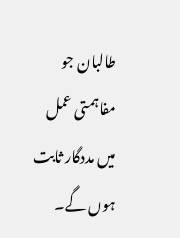طالبان جو مفاہمتی عمل میں مددگار ثابت ہوں گے۔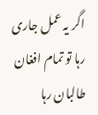اگر یہ عمل جاری رہا تو تمام افغان طالبان رہا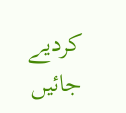کردیے جائیں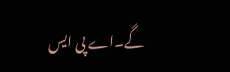گے۔اے پی ایس